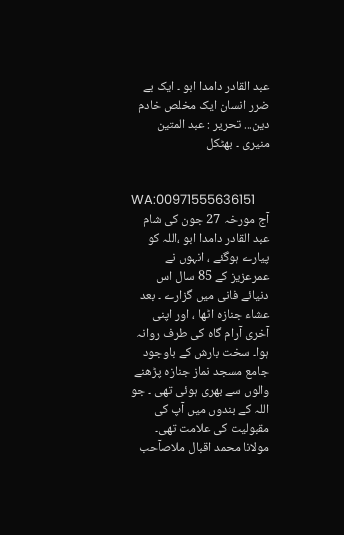عبد القادر دامدا ابو ۔ ایک بے ضرر انسان ایک مخلص خادم دین... تحریر : عبد المتین منیری ۔ بھٹکل


WA:00971555636151
آج مورخہ 27 جون کی شام عبد القادر دامدا ابو ،اللہ کو پیارے ہوگئے ، انہوں نے عمرعزیز کے 85 سال اس دنیائے فانی میں گزارے ۔ بعد عشاء جنازہ اٹھا ، اور اپنی آخری آرام گاہ کی طرف روانہ ہوا۔ سخت بارش کے باوجود جامع مسجد نماز جنازہ پڑھنے والوں سے بھری ہوئی تھی ۔ جو اللہ کے بندوں میں آپ کی مقبولیت کی علامت تھی۔ مولانا محمد اقبال ملاصآحب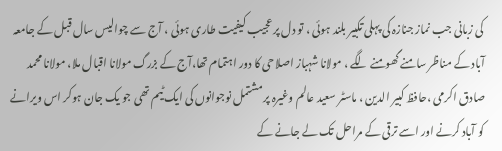کی زبانی جب نماز جنازہ کی پہلی تکبیر بلند ہوئی ، تو دل پر عجیب کیفیت طاری ہوئی ، آج سے چوالیس سال قبل کے جامعہ آباد کے مناظر سامنے گھومنے لگے ، مولانا شہباز اصلاحی کا دور اہتمام تھا،آج کے بزرگ مولانا اقبال ملا، مولانا محمد صادق اکرمی ،حافظ کبیر الدین ، ماسٹر سعید عالم وغیرہ پر مشتمل نوجوانوں کی ایک ٹیم تھی جو یک جان ہوکر اس ویرانے کو آباد کرنے اور اسے ترقی کے مراحل تک لے جانے کے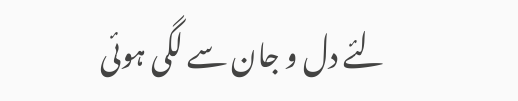لئے دل و جان سے لگی ہوئی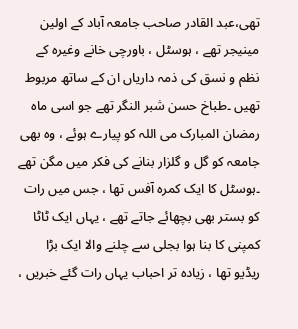تھی،عبد القادر صاحب جامعہ آباد کے اولین مینیجر تھے ، ہوسٹل ، باورچی خانے وغیرہ کے نظم و نسق کی ذمہ داریاں ان کے ساتھ مربوط تھیں ۔طباخ حسن شبر النگر تھے جو اسی ماہ رمضان المبارک می اللہ کو پیارے ہوئے ، وہ بھی جامعہ کو گل و گلزار بنانے کی فکر میں مگن تھے ۔ہوسٹل کا ایک کمرہ آفس تھا ، جس میں رات کو بستر بھی بچھائے جاتے تھے ، یہاں ایک ٹاٹا کمپنی کا بنا ہوا بجلی سے چلنے والا ایک بڑا ریڈیو تھا ، زیادہ تر احباب یہاں رات گئے خبریں ،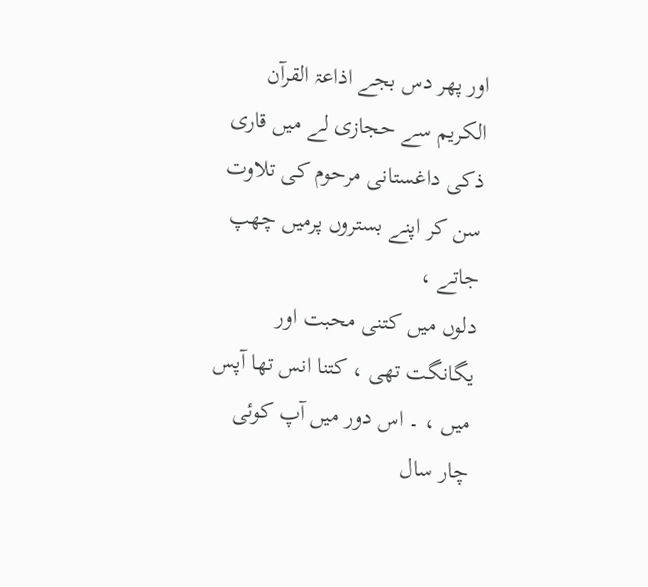اور پھر دس بجے اذاعۃ القرآن الکریم سے حجازی لے میں قاری ذکی داغستانی مرحوم کی تلاوت سن کر اپنے بستروں پرمیں چھپ جاتے ،
دلوں میں کتنی محبت اور یگانگت تھی ، کتنا انس تھا آپس میں ، ۔ اس دور میں آپ کوئی چار سال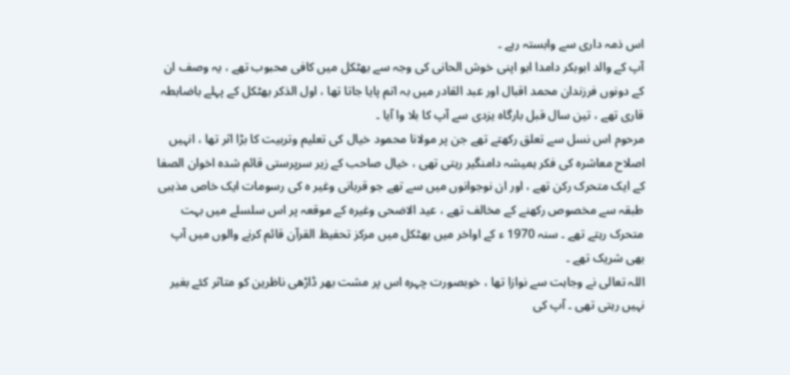اس ذمہ داری سے وابستہ رہے ۔
آپ کے والد ابوبکر دامدا ابو اپنی خوش الحانی کی وجہ سے بھٹکل میں کافی محبوب تھے ، یہ وصف ان کے دونوں فرزندان محمد اقبال اور عبد القادر میں بہ اتم پایا جاتا تھا ، اول الذکر بھٹکل کے پہلے باضابطہ قاری تھے ، تین سال قبل بارگاہ یزدی سے آپ کا بلا وا آیا ۔
مرحوم اس نسل سے تعلق رکھتے تھے جن پر مولانا محمود خیال کی تعلیم وتربیت کا بڑا اثر تھا ، انہیں اصلاح معاشرہ کی فکر ہمیشہ دامنگیر رہتی تھی ، خیال صاحب کے زیر سرپرستی قائم شدہ اخوان الصفا کے ایک متحرک رکن تھے ، اور ان نوجوانوں میں سے تھے جو قربانی وغیر ہ کی رسومات ایک خاص مذہبی طبقہ سے مخصوص رکھنے کے مخالف تھے ، عید الاضحی وغیرہ کے موقعہ پر اس سلسلے میں بہت متحرک رہتے تھے ۔ سنہ 1970 ء کے اواخر میں بھٹکل میں مرکز تحفیظ القرآن قائم کرنے والوں میں آپ بھی شریک تھے ۔
اللہ تعالی نے وجاہت سے نوازا تھا ، خوبصورت چہرہ اس پر مشت بھر ڈاڑھی ناظرین کو متاثر کئے بغیر نہیں رہتی تھی ۔ آپ کی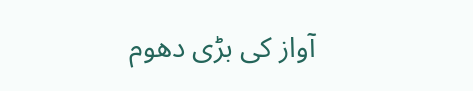آواز کی بڑی دھوم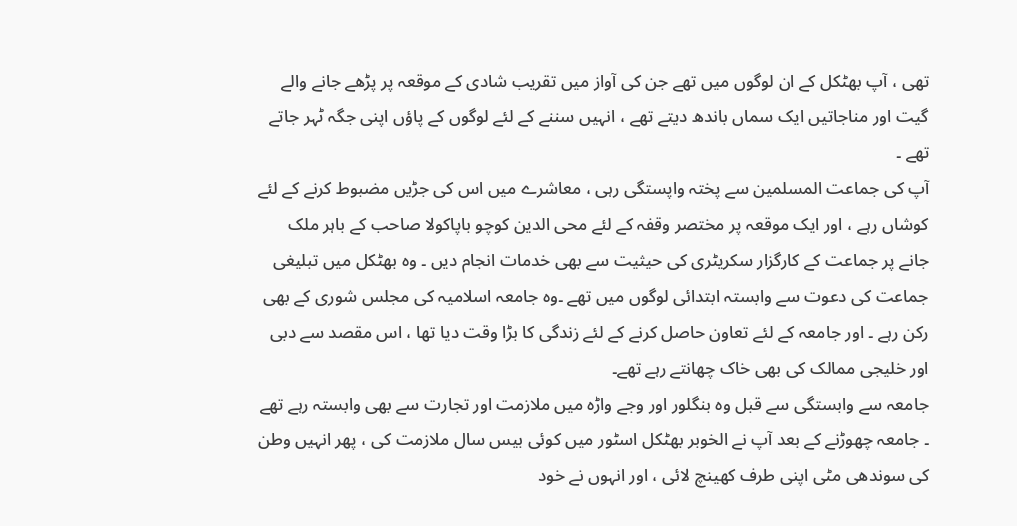تھی ، آپ بھٹکل کے ان لوگوں میں تھے جن کی آواز میں تقریب شادی کے موقعہ پر پڑھے جانے والے گیت اور مناجاتیں ایک سماں باندھ دیتے تھے ، انہیں سننے کے لئے لوگوں کے پاؤں اپنی جگہ ٹہر جاتے تھے ۔
آپ کی جماعت المسلمین سے پختہ واپستگی رہی ، معاشرے میں اس کی جڑیں مضبوط کرنے کے لئے کوشاں رہے ، اور ایک موقعہ پر مختصر وقفہ کے لئے محی الدین کوچو باپاکولا صاحب کے باہر ملک جانے پر جماعت کے کارگزار سکریٹری کی حیثیت سے بھی خدمات انجام دیں ۔ وہ بھٹکل میں تبلیغی جماعت کی دعوت سے وابستہ ابتدائی لوگوں میں تھے ۔وہ جامعہ اسلامیہ کی مجلس شوری کے بھی رکن رہے ۔ اور جامعہ کے لئے تعاون حاصل کرنے کے لئے زندگی کا بڑا وقت دیا تھا ، اس مقصد سے دبی اور خلیجی ممالک کی بھی خاک چھانتے رہے تھے۔
جامعہ سے وابستگی سے قبل وہ بنگلور اور وجے واڑہ میں ملازمت اور تجارت سے بھی وابستہ رہے تھے ۔ جامعہ چھوڑنے کے بعد آپ نے الخوبر بھٹکل اسٹور میں کوئی بیس سال ملازمت کی ، پھر انہیں وطن کی سوندھی مٹی اپنی طرف کھینچ لائی ، اور انہوں نے خود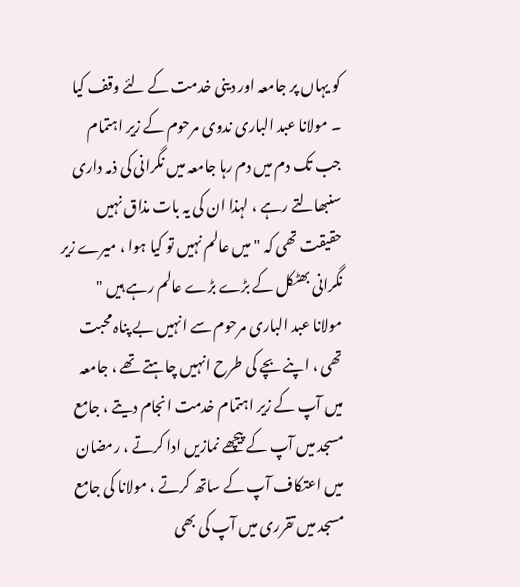کو یہاں پر جامعہ اور دینی خدمت کے لئے وقف کیا ۔ مولانا عبد الباری ندوی مرحوم کے زیر اہتمام جب تک دم میں دم رہا جامعہ میں نگرانی کی ذمہ داری سنبھالتے رہے ، لہذا ان کی یہ بات مذاق نہیں حقیقت تھی کہ "میں عالم نہیں تو کیا ہوا ، میرے زیر نگرانی بھٹکل کے بڑے بڑے عالم رہے ہیں "
مولانا عبد الباری مرحوم سے انہیں بے پناہ محبت تھی ، اپنے بچے کی طرح انہیں چاہتے تھے ، جامعہ میں آپ کے زیر اہتمام خدمت انجام دیتے ، جامع مسجد میں آپ کے پیچھے نمازیں ادا کرتے ، رمضان میں اعتکاف آپ کے ساتھ کرتے ، مولانا کی جامع مسجد میں تقرری میں آپ کی بھی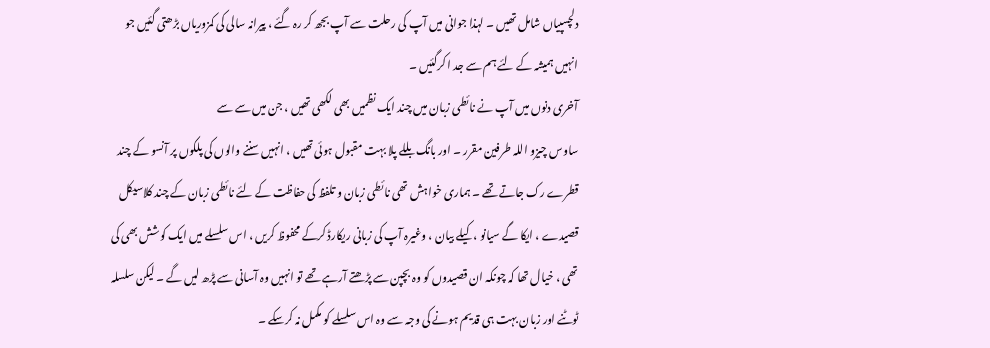دلچسپیاں شامل تھیں ۔ لہذا جوانی میں آپ کی رحلت سے آپ بجھ کر رہ گئے ، پیرانہ سالی کی کمزوریاں بڑھتی گئیں جو انہیں ہمیشہ کے لئے ہم سے جد ا کرگئیں ۔
آخری دنوں میں آپ نے نائطی زبان میں چند ایک نظمیں بھی لکھی تھیں ، جن میں سے سے
ساوس چیزو اللہ طرفین مقرر ۔ اور بانگ بللے پلا بہت مقبول ہوئی تھیں ، انہیں سننے والوں کی پلکوں پر آنسو کے چند قطرے رک جاتے تھے ۔ ہماری خواہش تھی نائطی زبان و تلفظ کی حفاظت کے لئے نائطی زبان کے چند کلاسیکل قصیدے ، ایکا گے سیانو ، کیلے بیان ، وغیرہ آپ کی زبانی ریکارڈ کرکے محفوظ کریں ، اس سلسلے میں ایک کوشش بھی کی تھی ، خیال تھا کہ چونکہ ان قصیدوں کو وہ بچپن سے پڑھتے آرہے تھے تو انہیں وہ آسانی سے پڑھ لیں گے ۔ لیکن سلسلہ ٹوٹنے اور زبان بہت ہی قدیم ہونے کی وجہ سے وہ اس سلسلے کو مکمل نہ کرسکے ۔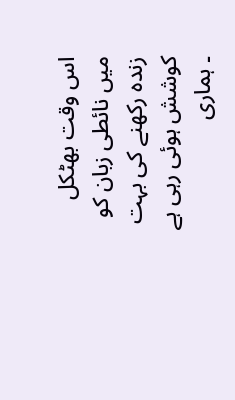اس وقت بھٹکل میں نائطی زبان کو زندہ رکھنے کی بہت کوشش ہوئی رہی ہے ۔ ہماری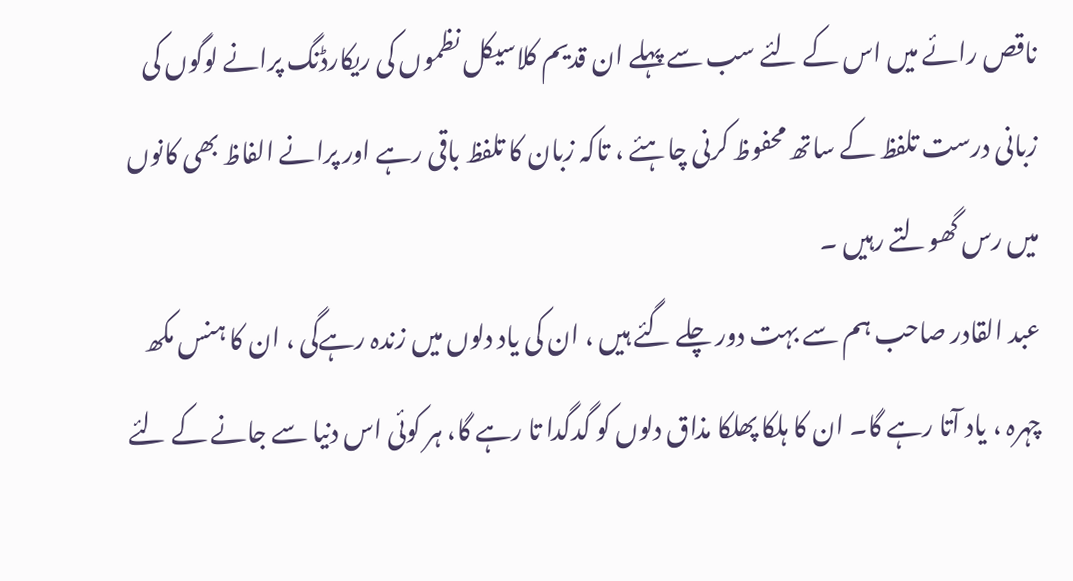ناقص رائے میں اس کے لئے سب سے پہلے ان قدیم کلاسیکل نظموں کی ریکارڈنگ پرانے لوگوں کی زبانی درست تلفظ کے ساتھ محفوظ کرنی چاہئے ، تاکہ زبان کا تلفظ باقی رہے اور پرانے الفاظ بھی کانوں میں رس گھولتے رہیں ۔
عبد القادر صاحب ہم سے بہت دور چلے گئے ہیں ، ان کی یاد دلوں میں زندہ رہےگی ، ان کا ہنس مکھ چہرہ ، یاد آتا رہے گا۔ ان کا ہلکا پھلکا مذاق دلوں کو گدگدا تا رہے گا، ہر کوئی اس دنیا سے جانے کے لئے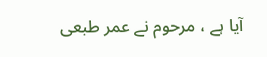آیا ہے ، مرحوم نے عمر طبعی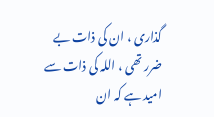گذاری ، ان کی ذات بے ضرر تھی ، اللہ کی ذات سے امید ہے کہ ان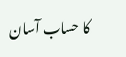کا حساب آسان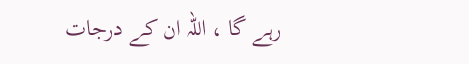رہے گا ، اللہ ان کے درجات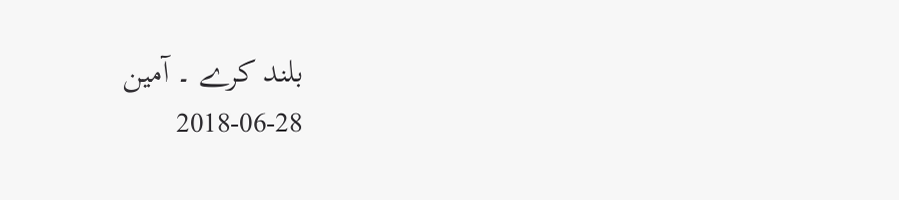بلند کرے ۔ آمین
2018-06-28